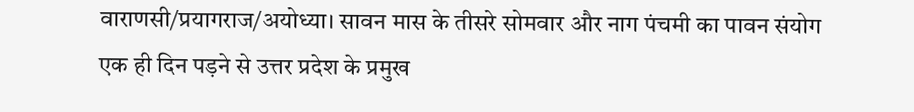वाराणसी/प्रयागराज/अयोध्या। सावन मास के तीसरे सोमवार और नाग पंचमी का पावन संयोग एक ही दिन पड़ने से उत्तर प्रदेश के प्रमुख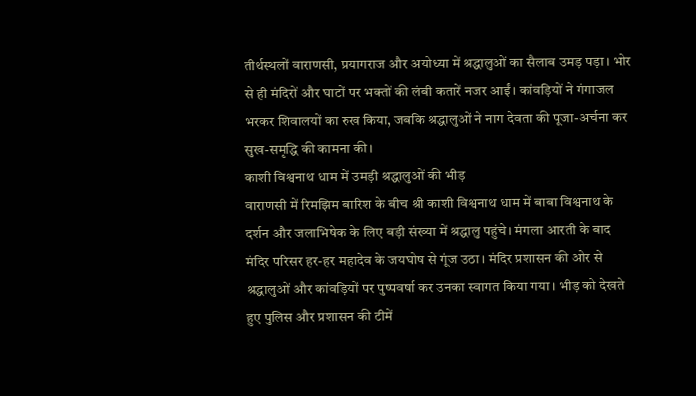तीर्थस्थलों वाराणसी, प्रयागराज और अयोध्या में श्रद्धालुओं का सैलाब उमड़ पड़ा। भोर से ही मंदिरों और घाटों पर भक्तों की लंबी कतारें नजर आईं। कांवड़ियों ने गंगाजल भरकर शिवालयों का रुख किया, जबकि श्रद्धालुओं ने नाग देवता की पूजा-अर्चना कर सुख-समृद्धि की कामना की।
काशी विश्वनाथ धाम में उमड़ी श्रद्धालुओं की भीड़
वाराणसी में रिमझिम बारिश के बीच श्री काशी विश्वनाथ धाम में बाबा विश्वनाथ के दर्शन और जलाभिषेक के लिए बड़ी संख्या में श्रद्धालु पहुंचे। मंगला आरती के बाद मंदिर परिसर हर-हर महादेव के जयघोष से गूंज उठा। मंदिर प्रशासन की ओर से श्रद्धालुओं और कांवड़ियों पर पुष्पवर्षा कर उनका स्वागत किया गया। भीड़ को देखते हुए पुलिस और प्रशासन की टीमें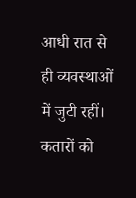आधी रात से ही व्यवस्थाओं में जुटी रहीं। कतारों को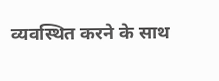व्यवस्थित करने के साथ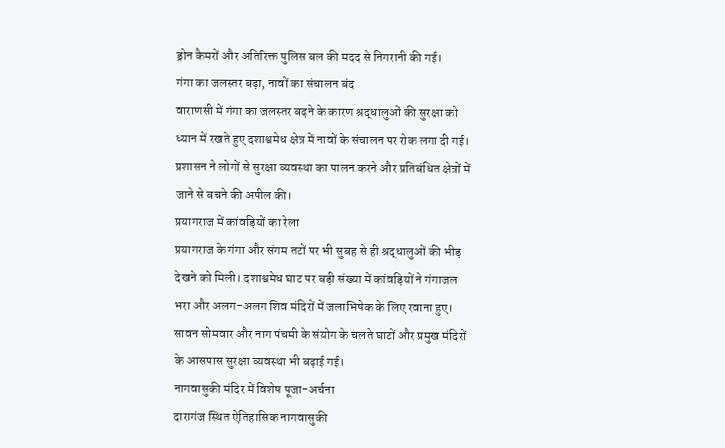ड्रोन कैमरों और अतिरिक्त पुलिस बल की मदद से निगरानी की गई।
गंगा का जलस्तर बढ़ा, नावों का संचालन बंद
वाराणसी में गंगा का जलस्तर बढ़ने के कारण श्रद्धालुओं की सुरक्षा को ध्यान में रखते हुए दशाश्वमेध क्षेत्र में नावों के संचालन पर रोक लगा दी गई। प्रशासन ने लोगों से सुरक्षा व्यवस्था का पालन करने और प्रतिबंधित क्षेत्रों में जाने से बचने की अपील की।
प्रयागराज में कांवड़ियों का रेला
प्रयागराज के गंगा और संगम तटों पर भी सुबह से ही श्रद्धालुओं की भीड़ देखने को मिली। दशाश्वमेध घाट पर बड़ी संख्या में कांवड़ियों ने गंगाजल भरा और अलग-अलग शिव मंदिरों में जलाभिषेक के लिए रवाना हुए। सावन सोमवार और नाग पंचमी के संयोग के चलते घाटों और प्रमुख मंदिरों के आसपास सुरक्षा व्यवस्था भी बढ़ाई गई।
नागवासुकी मंदिर में विशेष पूजा-अर्चना
दारागंज स्थित ऐतिहासिक नागवासुकी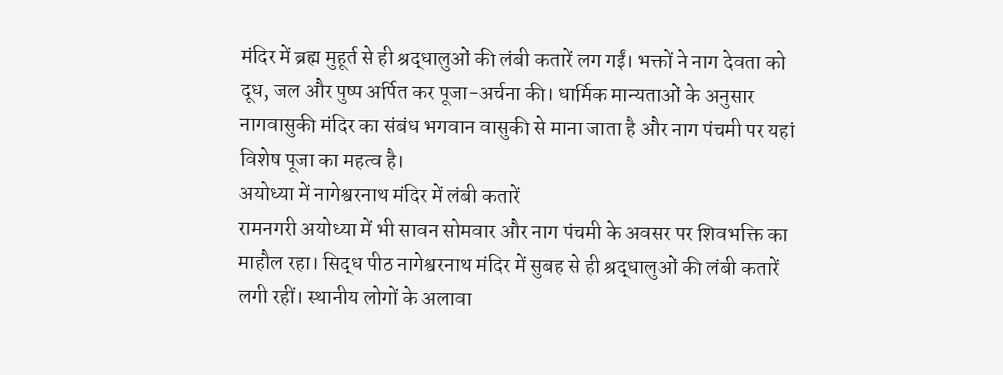मंदिर में ब्रह्म मुहूर्त से ही श्रद्धालुओं की लंबी कतारें लग गईं। भक्तों ने नाग देवता को दूध, जल और पुष्प अर्पित कर पूजा-अर्चना की। धार्मिक मान्यताओं के अनुसार नागवासुकी मंदिर का संबंध भगवान वासुकी से माना जाता है और नाग पंचमी पर यहां विशेष पूजा का महत्व है।
अयोध्या में नागेश्वरनाथ मंदिर में लंबी कतारें
रामनगरी अयोध्या में भी सावन सोमवार और नाग पंचमी के अवसर पर शिवभक्ति का माहौल रहा। सिद्ध पीठ नागेश्वरनाथ मंदिर में सुबह से ही श्रद्धालुओं की लंबी कतारें लगी रहीं। स्थानीय लोगों के अलावा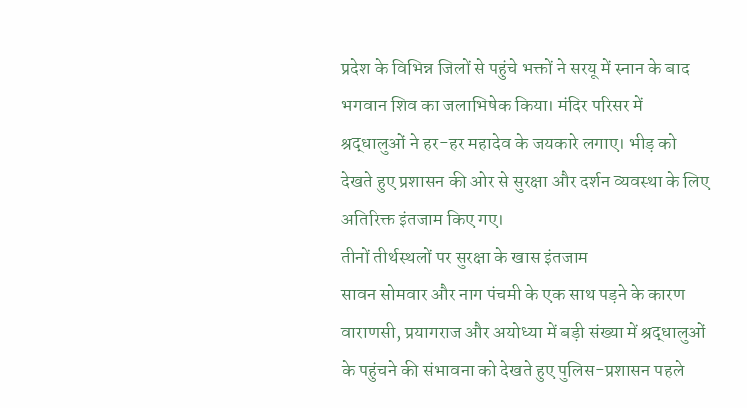प्रदेश के विभिन्न जिलों से पहुंचे भक्तों ने सरयू में स्नान के बाद भगवान शिव का जलाभिषेक किया। मंदिर परिसर में श्रद्धालुओं ने हर-हर महादेव के जयकारे लगाए। भीड़ को देखते हुए प्रशासन की ओर से सुरक्षा और दर्शन व्यवस्था के लिए अतिरिक्त इंतजाम किए गए।
तीनों तीर्थस्थलों पर सुरक्षा के खास इंतजाम
सावन सोमवार और नाग पंचमी के एक साथ पड़ने के कारण वाराणसी, प्रयागराज और अयोध्या में बड़ी संख्या में श्रद्धालुओं के पहुंचने की संभावना को देखते हुए पुलिस-प्रशासन पहले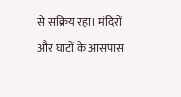से सक्रिय रहा। मंदिरों और घाटों के आसपास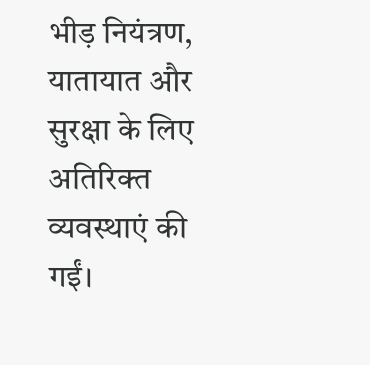भीड़ नियंत्रण, यातायात और सुरक्षा के लिए अतिरिक्त व्यवस्थाएं की गईं।